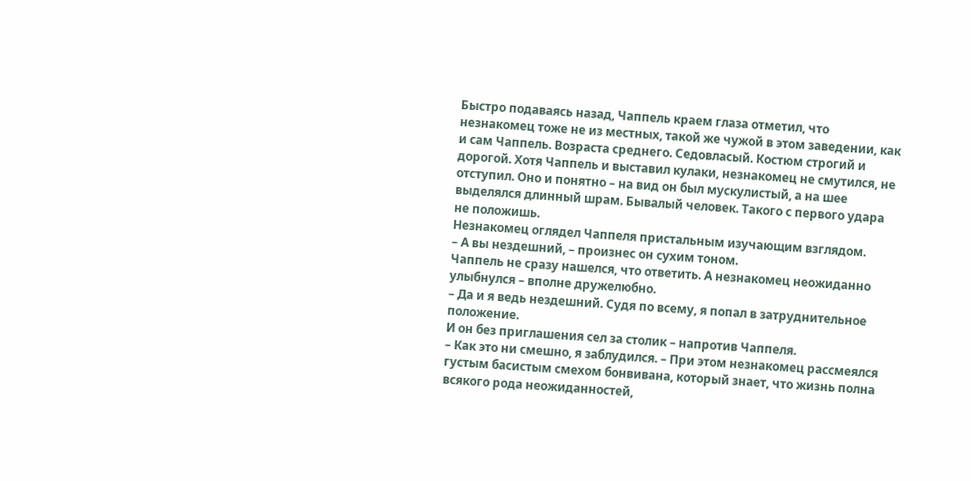Быстро подаваясь назад, Чаппель краем глаза отметил, что незнакомец тоже не из местных, такой же чужой в этом заведении, как и сам Чаппель. Возраста среднего. Седовласый. Костюм строгий и дорогой. Хотя Чаппель и выставил кулаки, незнакомец не смутился, не отступил. Оно и понятно – на вид он был мускулистый, а на шее выделялся длинный шрам. Бывалый человек. Такого с первого удара не положишь.
Незнакомец оглядел Чаппеля пристальным изучающим взглядом.
– А вы нездешний, – произнес он сухим тоном.
Чаппель не сразу нашелся, что ответить. А незнакомец неожиданно улыбнулся – вполне дружелюбно.
– Да и я ведь нездешний. Судя по всему, я попал в затруднительное положение.
И он без приглашения сел за столик – напротив Чаппеля.
– Как это ни смешно, я заблудился. – При этом незнакомец рассмеялся густым басистым смехом бонвивана, который знает, что жизнь полна всякого рода неожиданностей,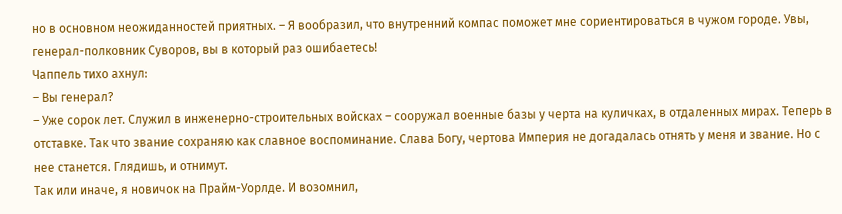но в основном неожиданностей приятных. – Я вообразил, что внутренний компас поможет мне сориентироваться в чужом городе. Увы, генерал-полковник Суворов, вы в который раз ошибаетесь!
Чаппель тихо ахнул:
– Вы генерал?
– Уже сорок лет. Служил в инженерно-строительных войсках – сооружал военные базы у черта на куличках, в отдаленных мирах. Теперь в отставке. Так что звание сохраняю как славное воспоминание. Слава Богу, чертова Империя не догадалась отнять у меня и звание. Но с нее станется. Глядишь, и отнимут.
Так или иначе, я новичок на Прайм-Уорлде. И возомнил,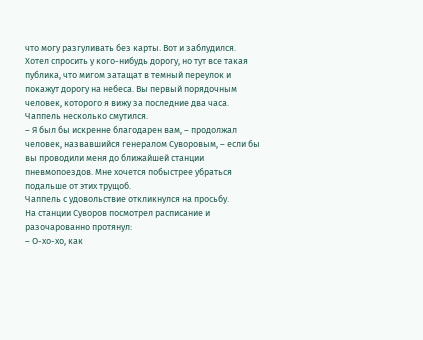что могу разгуливать без карты. Вот и заблудился. Хотел спросить у кого-нибудь дорогу, но тут все такая публика, что мигом затащат в темный переулок и покажут дорогу на небеса. Вы первый порядочным человек, которого я вижу за последние два часа.
Чаппель несколько смутился.
– Я был бы искренне благодарен вам, – продолжал человек, назвавшийся генералом Суворовым, – если бы вы проводили меня до ближайшей станции пневмопоездов. Мне хочется побыстрее убраться подальше от этих трущоб.
Чаппель с удовольствие откликнулся на просьбу.
На станции Суворов посмотрел расписание и разочарованно протянул:
– О-хо-хо, как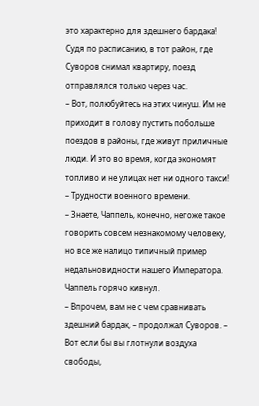это характерно для здешнего бардака!
Судя по расписанию, в тот район, где Суворов снимал квартиру, поезд отправлялся только через час.
– Вот, полюбуйтесь на этих чинуш. Им не приходит в голову пустить побольше поездов в районы, где живут приличные люди. И это во время, когда экономят топливо и не улицах нет ни одного такси!
– Трудности военного времени.
– Знаете, Чаппель, конечно, негоже такое говорить совсем незнакомому человеку, но все же налицо типичный пример недальновидности нашего Императора.
Чаппель горячо кивнул.
– Впрочем, вам не с чем сравнивать здешний бардак, – продолжал Суворов. – Вот если бы вы глотнули воздуха свободы,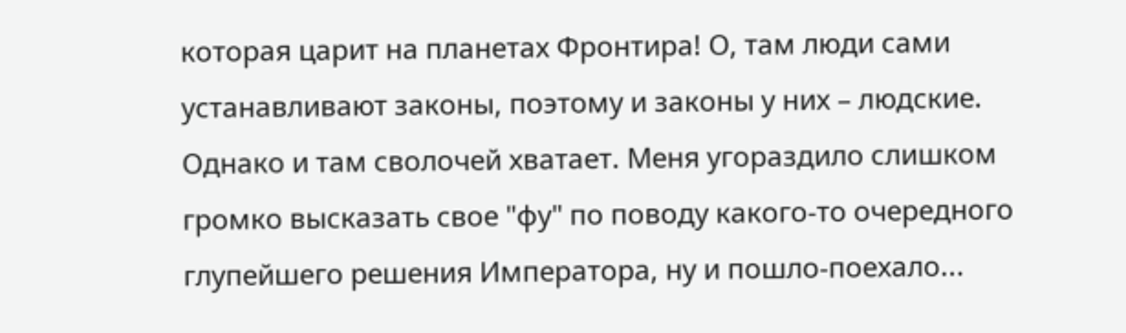которая царит на планетах Фронтира! О, там люди сами устанавливают законы, поэтому и законы у них – людские.
Однако и там сволочей хватает. Меня угораздило слишком громко высказать свое "фу" по поводу какого-то очередного глупейшего решения Императора, ну и пошло-поехало...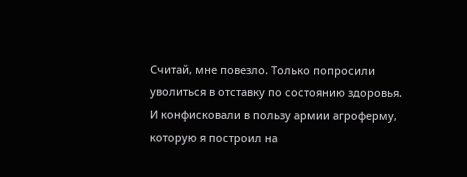Считай, мне повезло. Только попросили уволиться в отставку по состоянию здоровья. И конфисковали в пользу армии агроферму, которую я построил на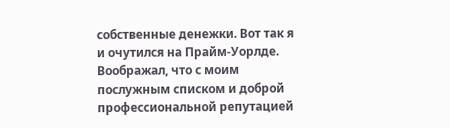собственные денежки. Вот так я и очутился на Прайм-Уорлде. Воображал, что с моим послужным списком и доброй профессиональной репутацией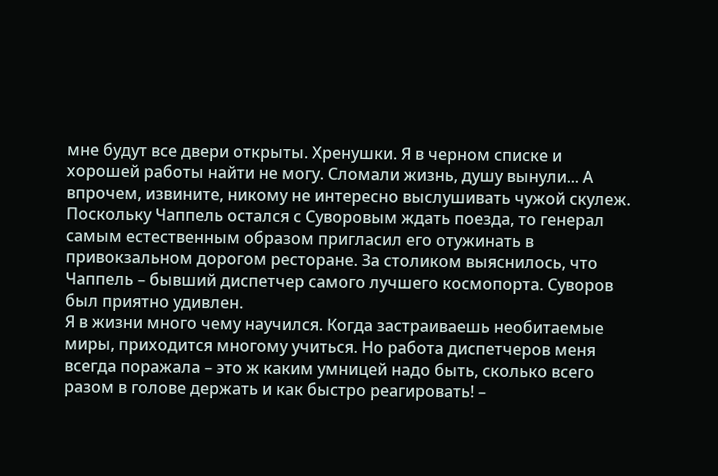мне будут все двери открыты. Хренушки. Я в черном списке и хорошей работы найти не могу. Сломали жизнь, душу вынули... А впрочем, извините, никому не интересно выслушивать чужой скулеж.
Поскольку Чаппель остался с Суворовым ждать поезда, то генерал самым естественным образом пригласил его отужинать в привокзальном дорогом ресторане. За столиком выяснилось, что Чаппель – бывший диспетчер самого лучшего космопорта. Суворов был приятно удивлен.
Я в жизни много чему научился. Когда застраиваешь необитаемые миры, приходится многому учиться. Но работа диспетчеров меня всегда поражала – это ж каким умницей надо быть, сколько всего разом в голове держать и как быстро реагировать! –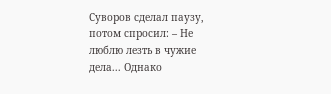Суворов сделал паузу, потом спросил: – Не люблю лезть в чужие дела... Однако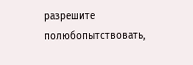разрешите полюбопытствовать,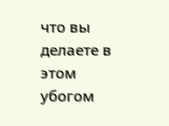что вы делаете в этом убогом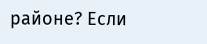районе? Если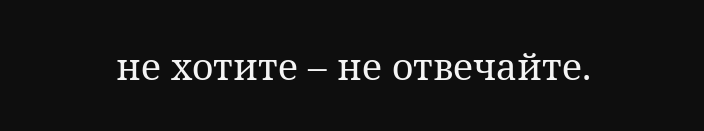не хотите – не отвечайте.